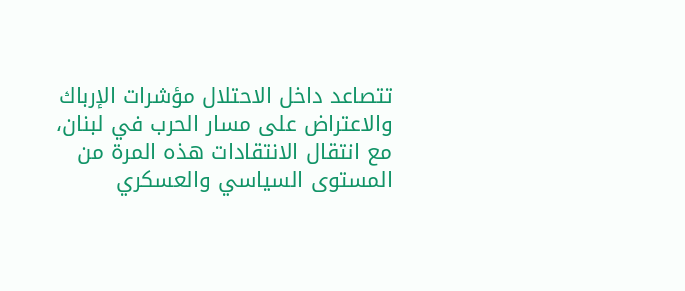تتصاعد داخل الاحتلال مؤشرات الإرباك والاعتراض على مسار الحرب في لبنان، مع انتقال الانتقادات هذه المرة من المستوى السياسي والعسكري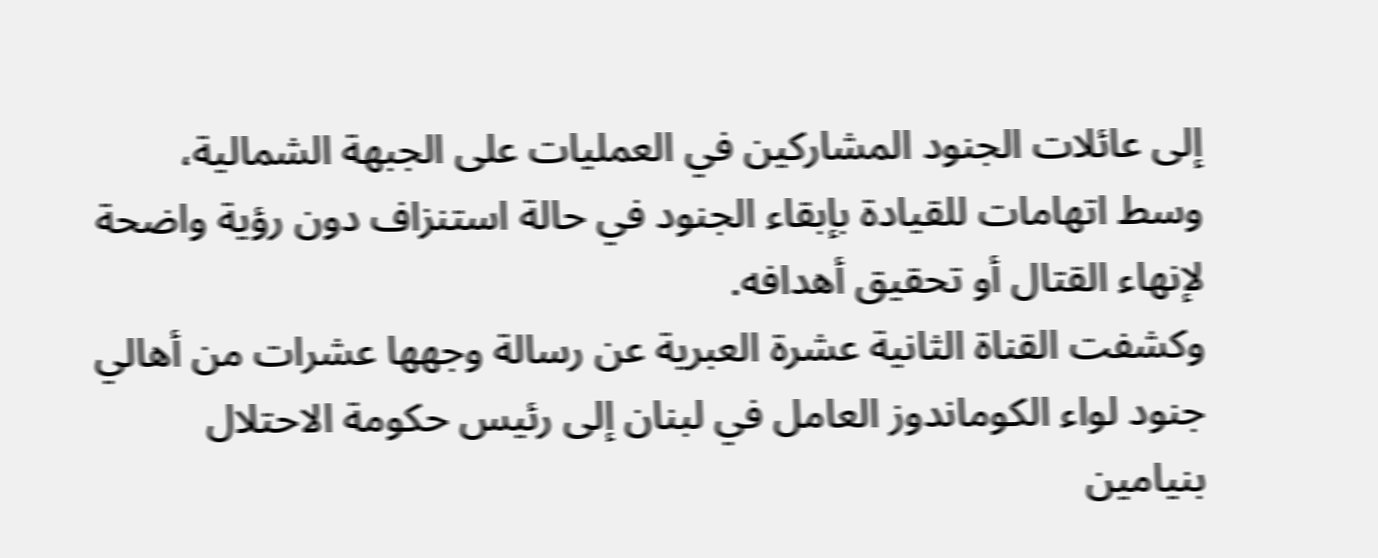إلى عائلات الجنود المشاركين في العمليات على الجبهة الشمالية، وسط اتهامات للقيادة بإبقاء الجنود في حالة استنزاف دون رؤية واضحة لإنهاء القتال أو تحقيق أهدافه.
وكشفت القناة الثانية عشرة العبرية عن رسالة وجهها عشرات من أهالي جنود لواء الكوماندوز العامل في لبنان إلى رئيس حكومة الاحتلال بنيامين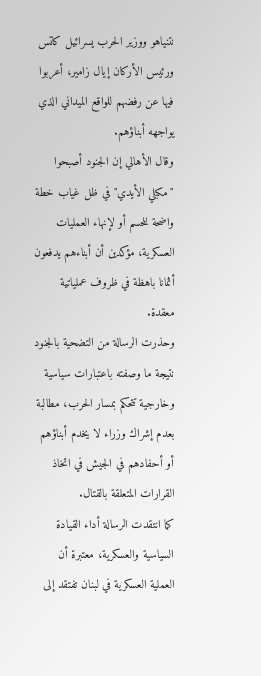نتنياهو ووزير الحرب يسرائيل كاتس ورئيس الأركان إيال زامير، أعربوا فيها عن رفضهم للواقع الميداني الذي يواجهه أبناؤهم.
وقال الأهالي إن الجنود أصبحوا "مكبلي الأيدي" في ظل غياب خطة واضحة للحسم أو لإنهاء العمليات العسكرية، مؤكدين أن أبناءهم يدفعون أثمانا باهظة في ظروف عملياتية معقدة.
وحذرت الرسالة من التضحية بالجنود نتيجة ما وصفته باعتبارات سياسية وخارجية تتحكم بمسار الحرب، مطالبة بعدم إشراك وزراء لا يخدم أبناؤهم أو أحفادهم في الجيش في اتخاذ القرارات المتعلقة بالقتال.
كما انتقدت الرسالة أداء القيادة السياسية والعسكرية، معتبرة أن العملية العسكرية في لبنان تفتقد إلى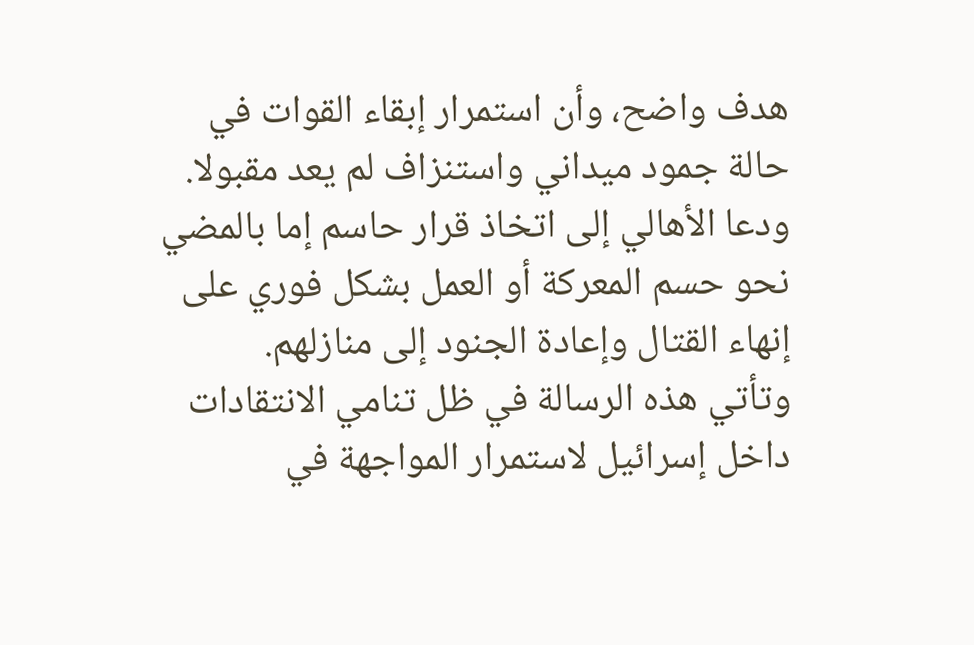هدف واضح، وأن استمرار إبقاء القوات في حالة جمود ميداني واستنزاف لم يعد مقبولا.
ودعا الأهالي إلى اتخاذ قرار حاسم إما بالمضي نحو حسم المعركة أو العمل بشكل فوري على إنهاء القتال وإعادة الجنود إلى منازلهم.
وتأتي هذه الرسالة في ظل تنامي الانتقادات داخل إسرائيل لاستمرار المواجهة في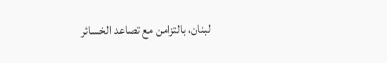لبنان، بالتزامن مع تصاعد الخسائر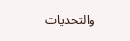والتحديات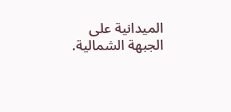الميدانية على الجبهة الشمالية.